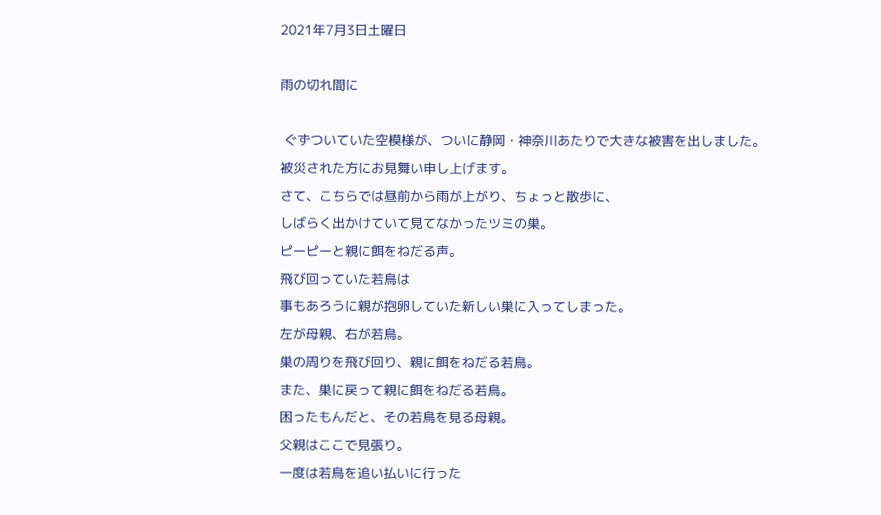2021年7月3日土曜日

雨の切れ間に

 ぐずついていた空模様が、ついに静岡・神奈川あたりで大きな被害を出しました。
被災された方にお見舞い申し上げます。
さて、こちらでは昼前から雨が上がり、ちょっと散歩に、
しばらく出かけていて見てなかったツミの巣。
ピーピーと親に餌をねだる声。
飛び回っていた若鳥は
事もあろうに親が抱卵していた新しい巣に入ってしまった。
左が母親、右が若鳥。
巣の周りを飛び回り、親に餌をねだる若鳥。
また、巣に戻って親に餌をねだる若鳥。
困ったもんだと、その若鳥を見る母親。
父親はここで見張り。
一度は若鳥を追い払いに行った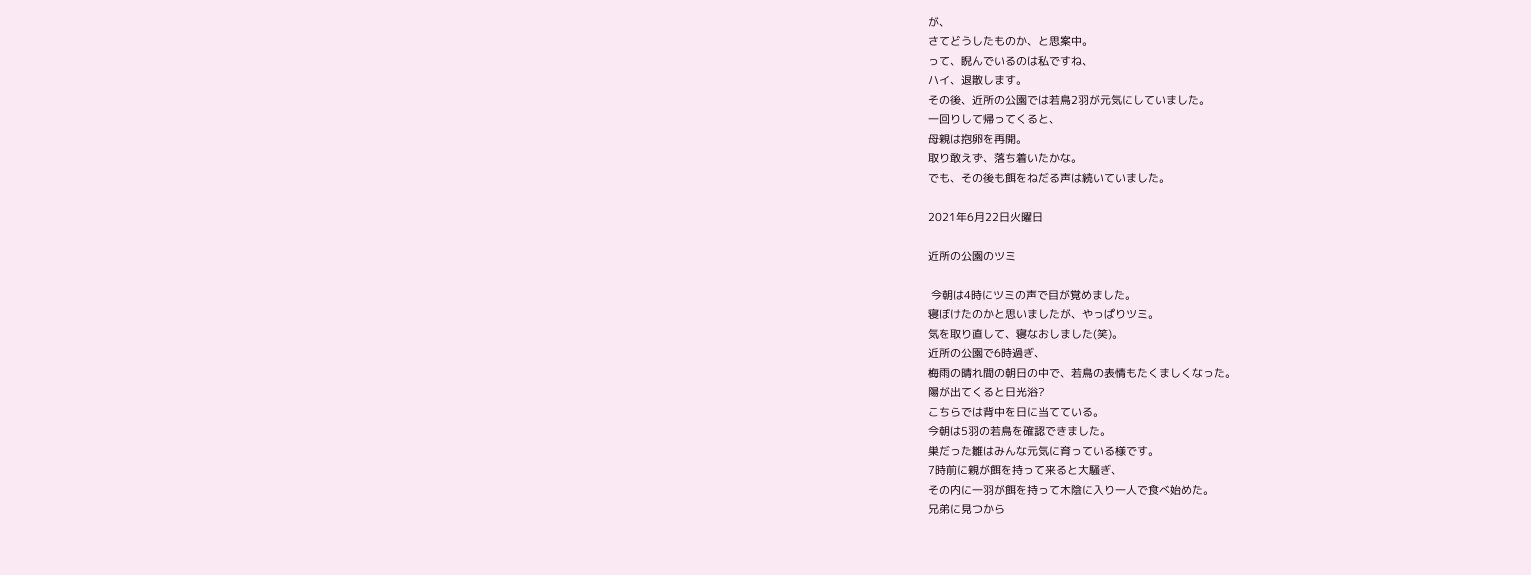が、
さてどうしたものか、と思案中。
って、睨んでいるのは私ですね、
ハイ、退散します。
その後、近所の公園では若鳥2羽が元気にしていました。
一回りして帰ってくると、
母親は抱卵を再開。
取り敢えず、落ち着いたかな。
でも、その後も餌をねだる声は続いていました。

2021年6月22日火曜日

近所の公園のツミ

 今朝は4時にツミの声で目が覚めました。
寝ぼけたのかと思いましたが、やっぱりツミ。
気を取り直して、寝なおしました(笑)。
近所の公園で6時過ぎ、
梅雨の晴れ間の朝日の中で、若鳥の表情もたくましくなった。
陽が出てくると日光浴?
こちらでは背中を日に当てている。
今朝は5羽の若鳥を確認できました。
巣だった雛はみんな元気に育っている様です。
7時前に親が餌を持って来ると大騒ぎ、
その内に一羽が餌を持って木陰に入り一人で食べ始めた。
兄弟に見つから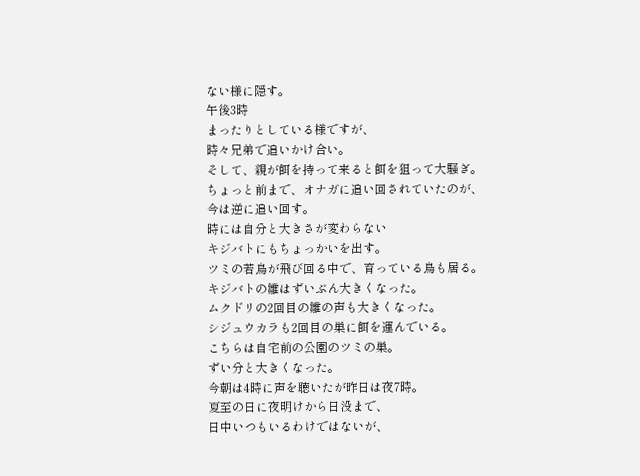ない様に隠す。
午後3時
まったりとしている様ですが、
時々兄弟で追いかけ合い。
そして、親が餌を持って来ると餌を狙って大騒ぎ。
ちょっと前まで、オナガに追い回されていたのが、
今は逆に追い回す。
時には自分と大きさが変わらない
キジバトにもちょっかいを出す。
ツミの若鳥が飛び回る中で、育っている鳥も居る。
キジバトの雛はずいぶん大きくなった。
ムクドリの2回目の雛の声も大きくなった。
シジュウカラも2回目の巣に餌を運んでいる。
こちらは自宅前の公園のツミの巣。
ずい分と大きくなった。
今朝は4時に声を聴いたが昨日は夜7時。
夏至の日に夜明けから日没まで、
日中いつもいるわけではないが、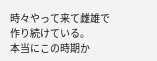時々やって来て雌雄で作り続けている。
本当にこの時期か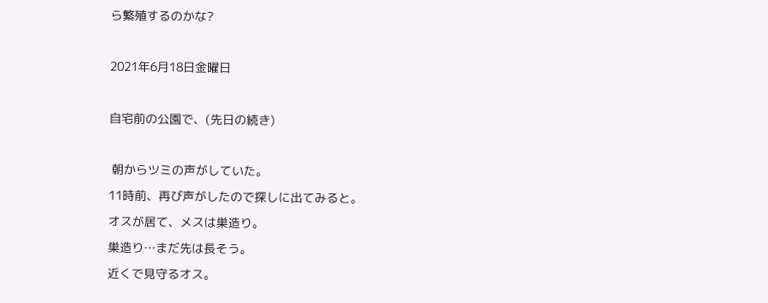ら繁殖するのかな?

2021年6月18日金曜日

自宅前の公園で、(先日の続き)

 朝からツミの声がしていた。
11時前、再び声がしたので探しに出てみると。
オスが居て、メスは巣造り。
巣造り…まだ先は長そう。
近くで見守るオス。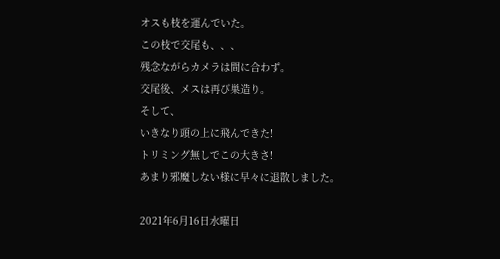オスも枝を運んでいた。
この枝で交尾も、、、
残念ながらカメラは間に合わず。
交尾後、メスは再び巣造り。
そして、
いきなり頭の上に飛んできた!
トリミング無しでこの大きさ!
あまり邪魔しない様に早々に退散しました。

2021年6月16日水曜日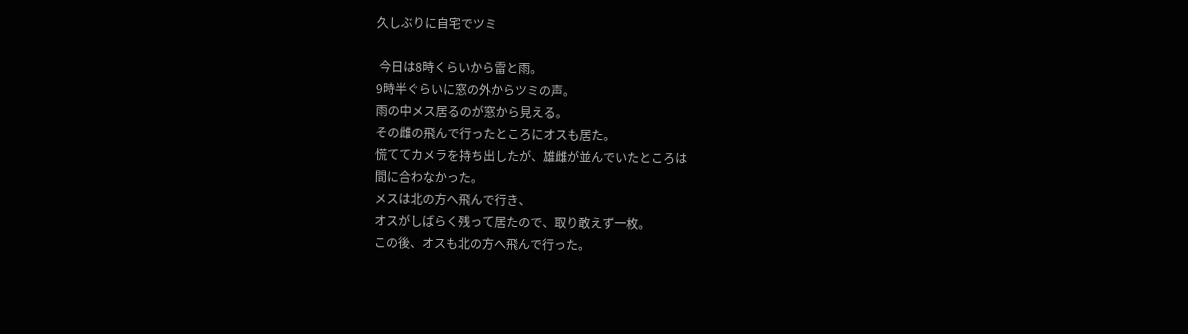久しぶりに自宅でツミ

 今日は8時くらいから雷と雨。
9時半ぐらいに窓の外からツミの声。
雨の中メス居るのが窓から見える。
その雌の飛んで行ったところにオスも居た。
慌ててカメラを持ち出したが、雄雌が並んでいたところは
間に合わなかった。
メスは北の方へ飛んで行き、
オスがしばらく残って居たので、取り敢えず一枚。
この後、オスも北の方へ飛んで行った。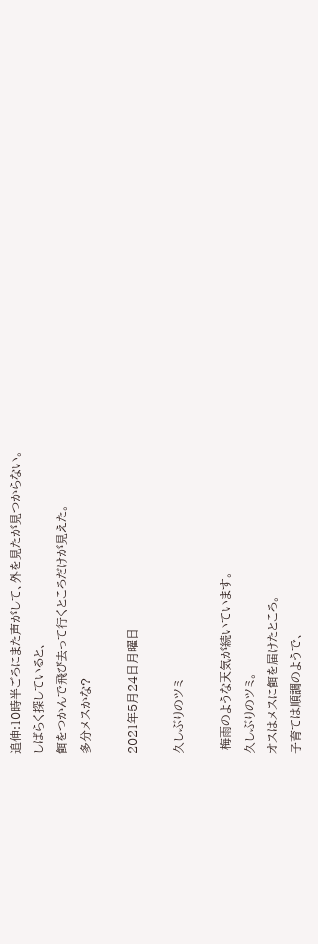追伸:10時半ごろにまた声がして、外を見たが見つからない。
しばらく探していると、
餌をつかんで飛び去って行くところだけが見えた。
多分メスかな?

2021年5月24日月曜日

久しぶりのツミ

 梅雨のような天気が続いています。
久しぶりのツミ。
オスはメスに餌を届けたところ。
子育ては順調のようで、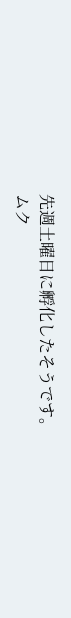先週土曜日に孵化したそうです。
ムク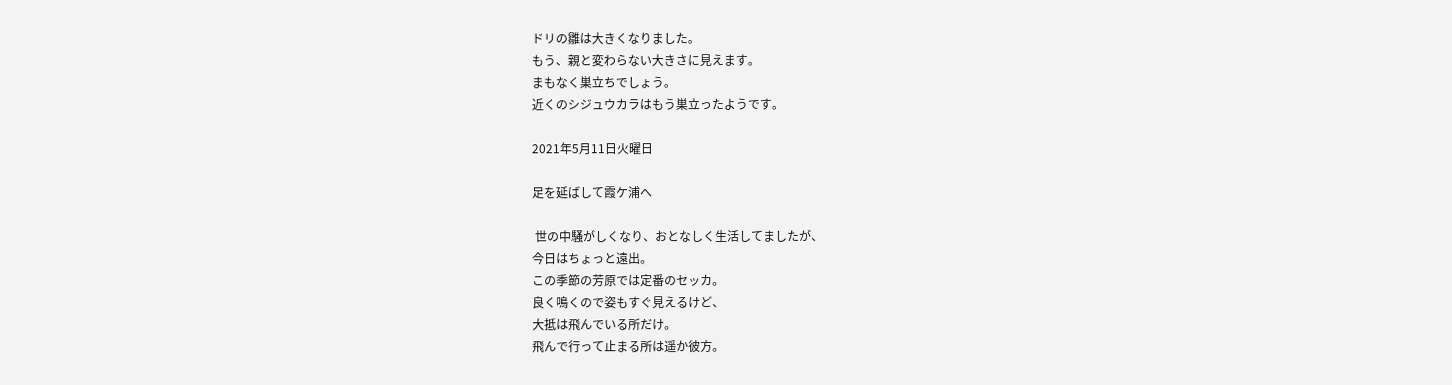ドリの雛は大きくなりました。
もう、親と変わらない大きさに見えます。
まもなく巣立ちでしょう。
近くのシジュウカラはもう巣立ったようです。

2021年5月11日火曜日

足を延ばして霞ケ浦へ

 世の中騒がしくなり、おとなしく生活してましたが、
今日はちょっと遠出。
この季節の芳原では定番のセッカ。
良く鳴くので姿もすぐ見えるけど、
大抵は飛んでいる所だけ。
飛んで行って止まる所は遥か彼方。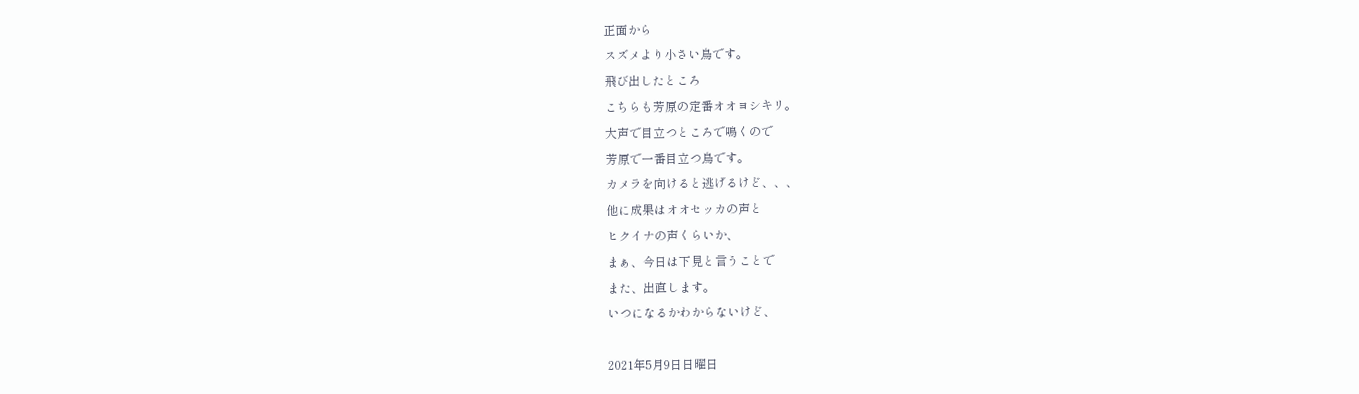正面から
スズメより小さい鳥です。
飛び出したところ
こちらも芳原の定番オオヨシキリ。
大声で目立つところで鳴くので
芳原で一番目立つ鳥です。
カメラを向けると逃げるけど、、、
他に成果はオオセッカの声と
ヒクイナの声くらいか、
まぁ、今日は下見と言うことで
また、出直します。
いつになるかわからないけど、

2021年5月9日日曜日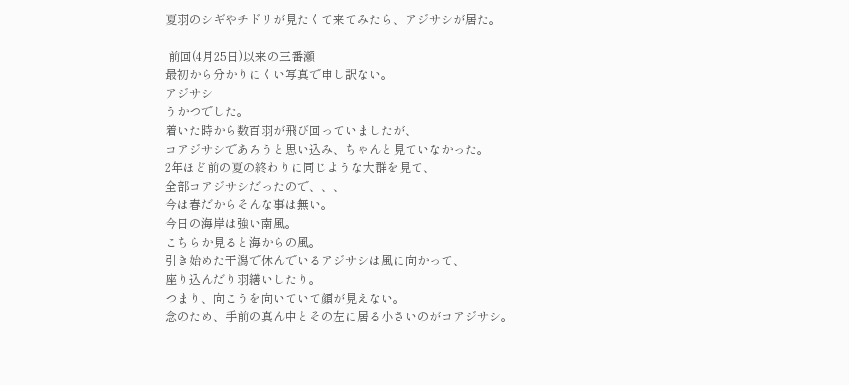夏羽のシギやチドリが見たくて来てみたら、アジサシが居た。

 前回(4月25日)以来の三番瀬
最初から分かりにくい写真で申し訳ない。
アジサシ
うかつでした。
着いた時から数百羽が飛び回っていましたが、
コアジサシであろうと思い込み、ちゃんと見ていなかった。
2年ほど前の夏の終わりに同じような大群を見て、
全部コアジサシだったので、、、
今は春だからそんな事は無い。
今日の海岸は強い南風。
こちらか見ると海からの風。
引き始めた干潟で休んでいるアジサシは風に向かって、
座り込んだり羽繕いしたり。
つまり、向こうを向いていて顔が見えない。
念のため、手前の真ん中とその左に居る小さいのがコアジサシ。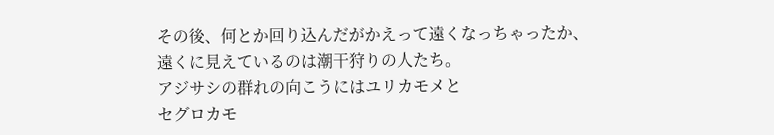その後、何とか回り込んだがかえって遠くなっちゃったか、
遠くに見えているのは潮干狩りの人たち。
アジサシの群れの向こうにはユリカモメと
セグロカモ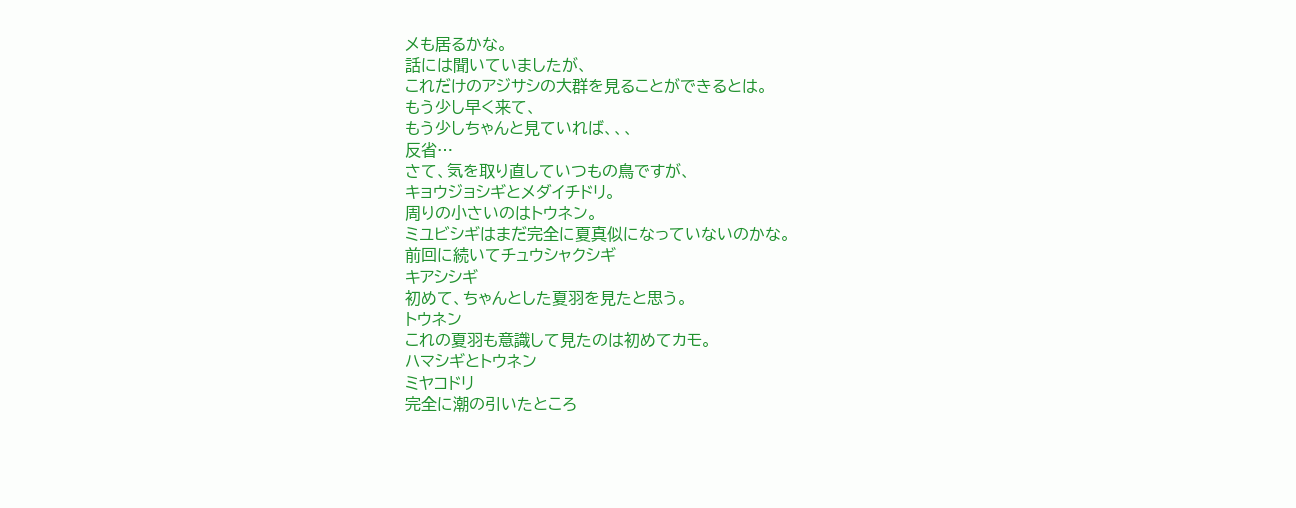メも居るかな。
話には聞いていましたが、
これだけのアジサシの大群を見ることができるとは。
もう少し早く来て、
もう少しちゃんと見ていれば、、、
反省…
さて、気を取り直していつもの鳥ですが、
キョウジョシギとメダイチドリ。
周りの小さいのはトウネン。
ミユビシギはまだ完全に夏真似になっていないのかな。
前回に続いてチュウシャクシギ
キアシシギ
初めて、ちゃんとした夏羽を見たと思う。
トウネン
これの夏羽も意識して見たのは初めてカモ。
ハマシギとトウネン
ミヤコドリ
完全に潮の引いたところ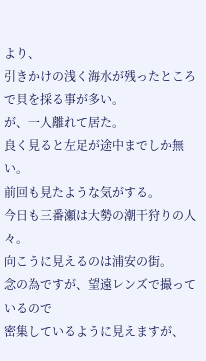より、
引きかけの浅く海水が残ったところで貝を採る事が多い。
が、一人離れて居た。
良く見ると左足が途中までしか無い。
前回も見たような気がする。
今日も三番瀬は大勢の潮干狩りの人々。
向こうに見えるのは浦安の街。
念の為ですが、望遠レンズで撮っているので
密集しているように見えますが、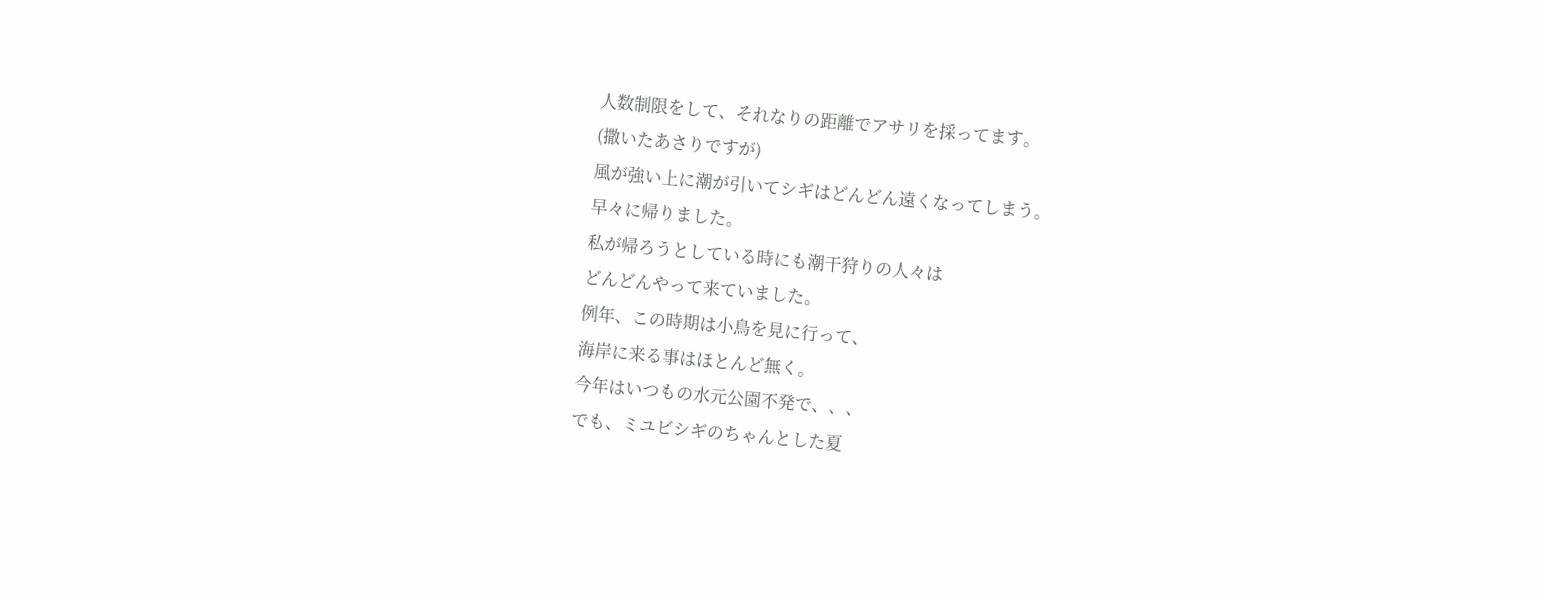人数制限をして、それなりの距離でアサリを採ってます。
(撒いたあさりですが)
風が強い上に潮が引いてシギはどんどん遠くなってしまう。
早々に帰りました。
私が帰ろうとしている時にも潮干狩りの人々は
どんどんやって来ていました。
例年、この時期は小鳥を見に行って、
海岸に来る事はほとんど無く。
今年はいつもの水元公園不発で、、、
でも、ミユビシギのちゃんとした夏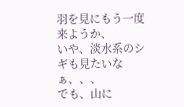羽を見にもう一度来ようか、
いや、淡水系のシギも見たいなぁ、、、
でも、山に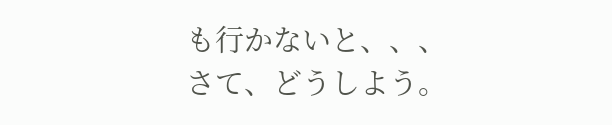も行かないと、、、
さて、どうしよう。